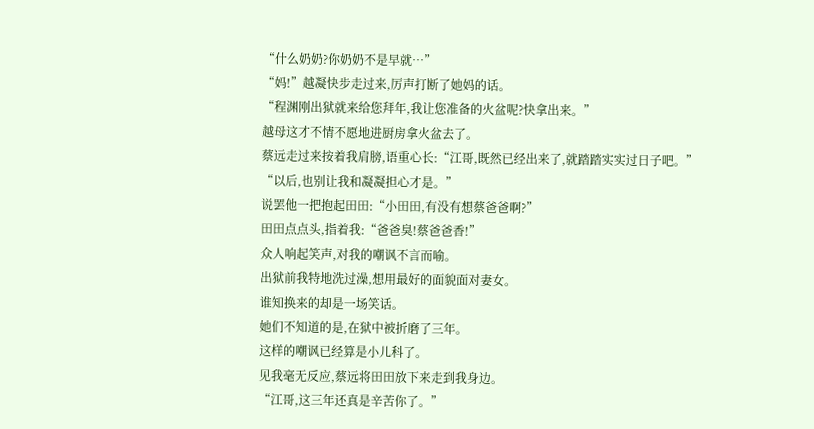“什么奶奶?你奶奶不是早就…”
“妈!”越凝快步走过来,厉声打断了她妈的话。
“程渊刚出狱就来给您拜年,我让您准备的火盆呢?快拿出来。”
越母这才不情不愿地进厨房拿火盆去了。
蔡远走过来按着我肩膀,语重心长:“江哥,既然已经出来了,就踏踏实实过日子吧。”
“以后,也别让我和凝凝担心才是。”
说罢他一把抱起田田:“小田田,有没有想蔡爸爸啊?”
田田点点头,指着我:“爸爸臭!蔡爸爸香!”
众人响起笑声,对我的嘲讽不言而喻。
出狱前我特地洗过澡,想用最好的面貌面对妻女。
谁知换来的却是一场笑话。
她们不知道的是,在狱中被折磨了三年。
这样的嘲讽已经算是小儿科了。
见我毫无反应,蔡远将田田放下来走到我身边。
“江哥,这三年还真是辛苦你了。”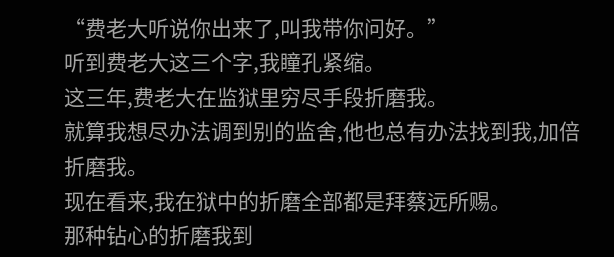“费老大听说你出来了,叫我带你问好。”
听到费老大这三个字,我瞳孔紧缩。
这三年,费老大在监狱里穷尽手段折磨我。
就算我想尽办法调到别的监舍,他也总有办法找到我,加倍折磨我。
现在看来,我在狱中的折磨全部都是拜蔡远所赐。
那种钻心的折磨我到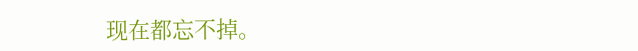现在都忘不掉。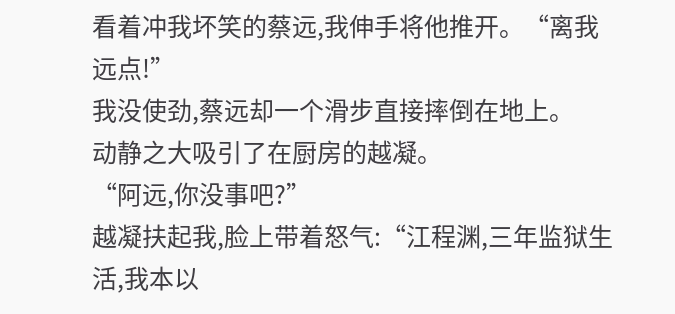看着冲我坏笑的蔡远,我伸手将他推开。“离我远点!”
我没使劲,蔡远却一个滑步直接摔倒在地上。
动静之大吸引了在厨房的越凝。
“阿远,你没事吧?”
越凝扶起我,脸上带着怒气:“江程渊,三年监狱生活,我本以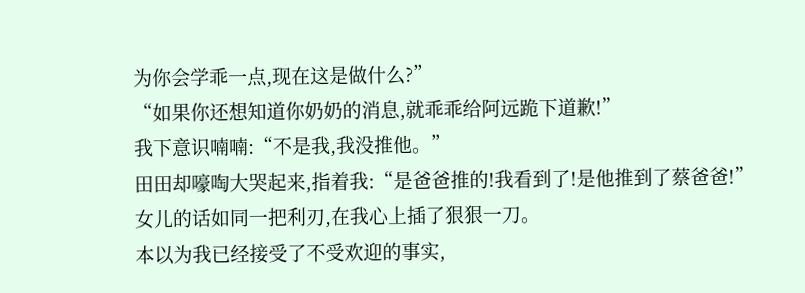为你会学乖一点,现在这是做什么?”
“如果你还想知道你奶奶的消息,就乖乖给阿远跪下道歉!”
我下意识喃喃:“不是我,我没推他。”
田田却嚎啕大哭起来,指着我:“是爸爸推的!我看到了!是他推到了蔡爸爸!”
女儿的话如同一把利刃,在我心上插了狠狠一刀。
本以为我已经接受了不受欢迎的事实,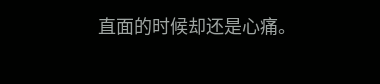直面的时候却还是心痛。